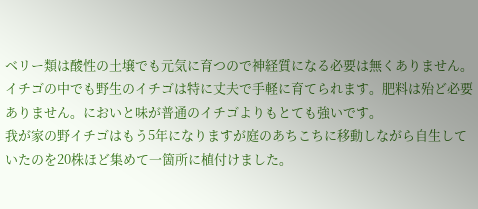ベリー類は酸性の土壌でも元気に育つので神経質になる必要は無くありません。イチゴの中でも野生のイチゴは特に丈夫で手軽に育てられます。肥料は殆ど必要ありません。においと味が普通のイチゴよりもとても強いです。
我が家の野イチゴはもう5年になりますが庭のあちこちに移動しながら自生していたのを20株ほど集めて一箇所に植付けました。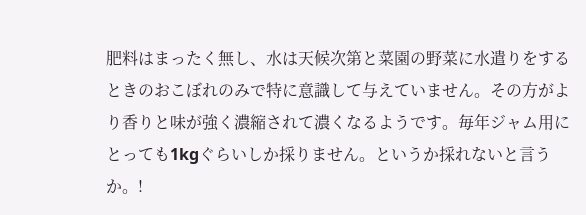肥料はまったく無し、水は天候次第と菜園の野菜に水遣りをするときのおこぼれのみで特に意識して与えていません。その方がより香りと味が強く濃縮されて濃くなるようです。毎年ジャム用にとっても1kgぐらいしか採りません。というか採れないと言うか。!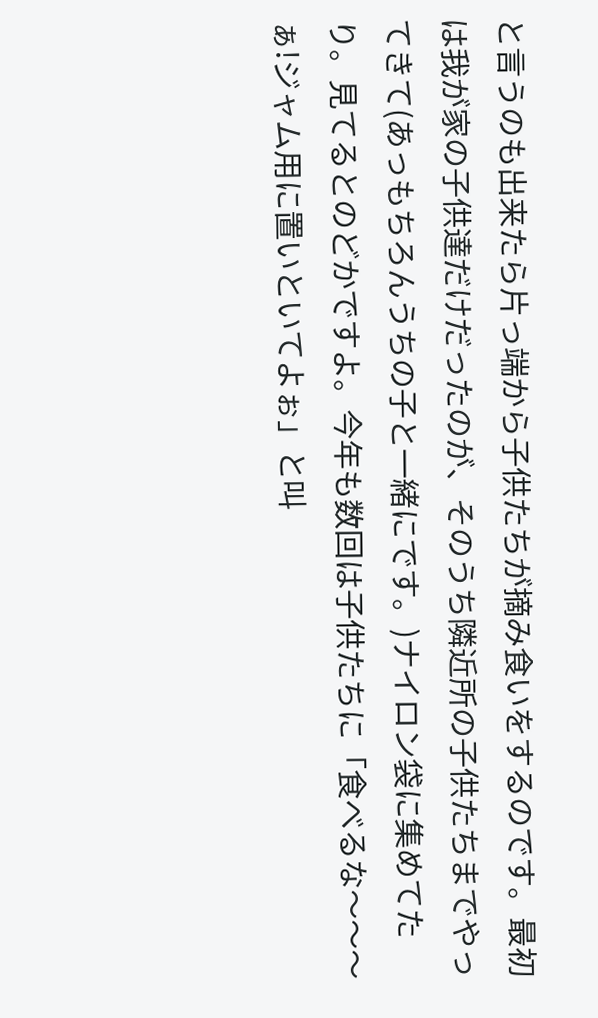と言うのも出来たら片っ端から子供たちが摘み食いをするのです。最初は我が家の子供達だけだったのが、そのうち隣近所の子供たちまでやってきて(あっもちろんうちの子と一緒にです。)ナイロン袋に集めてたり。見てるとのどかですよ。今年も数回は子供たちに「食べるな〜〜〜ぁ!ジャム用に置いといてよぉ」と叫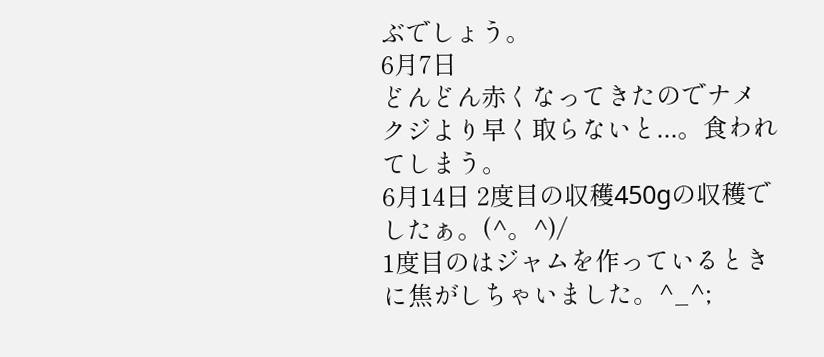ぶでしょう。
6月7日
どんどん赤くなってきたのでナメクジより早く取らないと...。食われてしまう。
6月14日 2度目の収穫450gの収穫でしたぁ。(^。^)/
1度目のはジャムを作っているときに焦がしちゃいました。^_^;